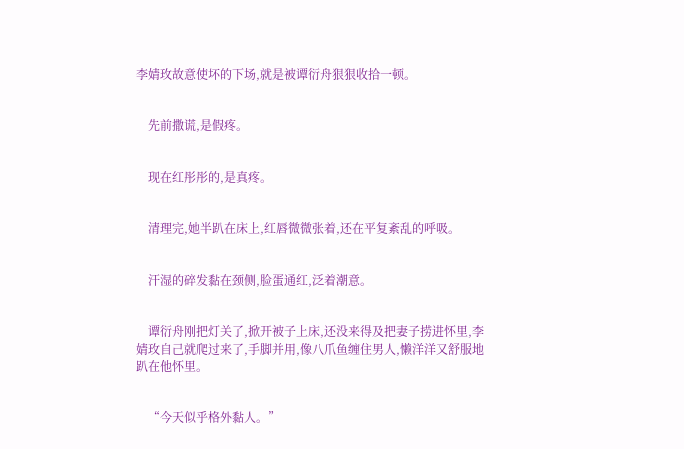李婧玫故意使坏的下场,就是被谭衍舟狠狠收拾一顿。


    先前撒谎,是假疼。


    现在红彤彤的,是真疼。


    清理完,她半趴在床上,红唇微微张着,还在平复紊乱的呼吸。


    汗湿的碎发黏在颈侧,脸蛋通红,泛着潮意。


    谭衍舟刚把灯关了,掀开被子上床,还没来得及把妻子捞进怀里,李婧玫自己就爬过来了,手脚并用,像八爪鱼缠住男人,懒洋洋又舒服地趴在他怀里。


    “今天似乎格外黏人。”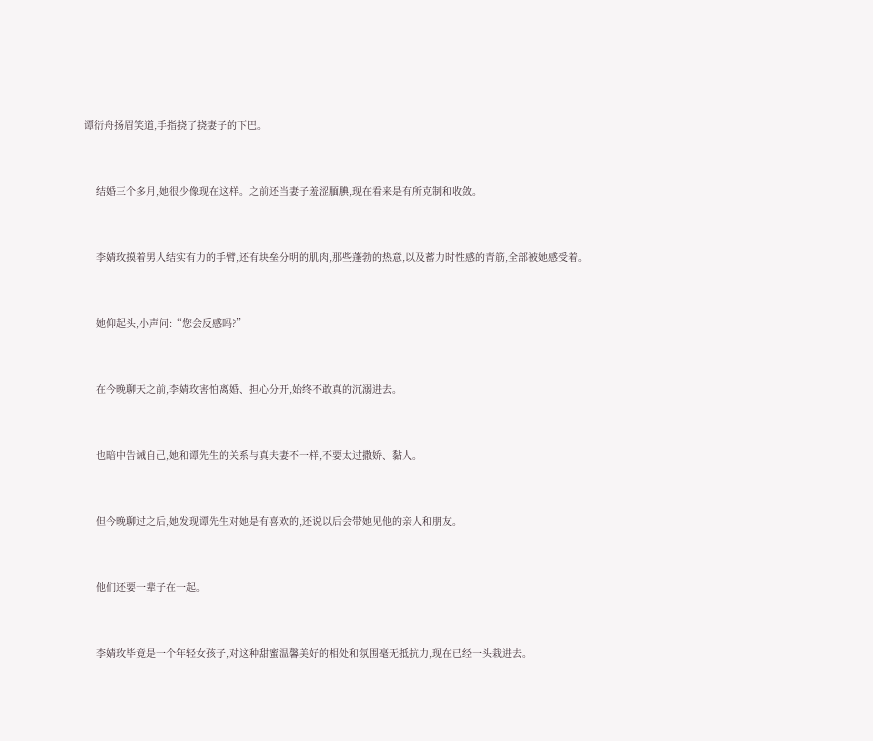谭衍舟扬眉笑道,手指挠了挠妻子的下巴。


    结婚三个多月,她很少像现在这样。之前还当妻子羞涩腼腆,现在看来是有所克制和收敛。


    李婧玫摸着男人结实有力的手臂,还有块垒分明的肌肉,那些蓬勃的热意,以及蓄力时性感的青筋,全部被她感受着。


    她仰起头,小声问:“您会反感吗?”


    在今晚聊天之前,李婧玫害怕离婚、担心分开,始终不敢真的沉溺进去。


    也暗中告诫自己,她和谭先生的关系与真夫妻不一样,不要太过撒娇、黏人。


    但今晚聊过之后,她发现谭先生对她是有喜欢的,还说以后会带她见他的亲人和朋友。


    他们还要一辈子在一起。


    李婧玫毕竟是一个年轻女孩子,对这种甜蜜温馨美好的相处和氛围毫无抵抗力,现在已经一头栽进去。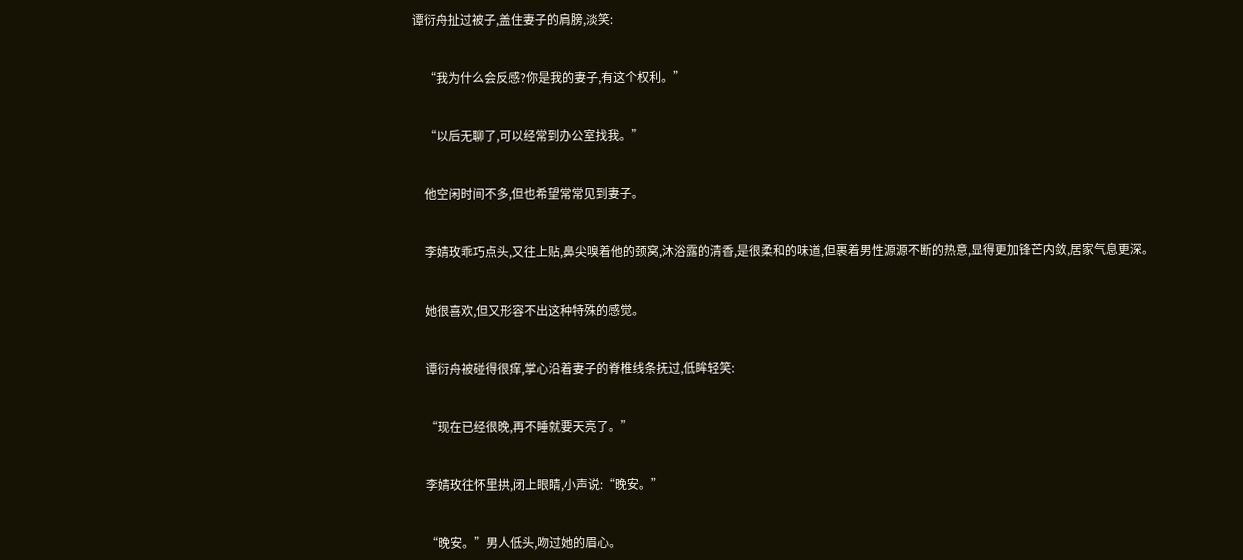谭衍舟扯过被子,盖住妻子的肩膀,淡笑:


    “我为什么会反感?你是我的妻子,有这个权利。”


    “以后无聊了,可以经常到办公室找我。”


    他空闲时间不多,但也希望常常见到妻子。


    李婧玫乖巧点头,又往上贴,鼻尖嗅着他的颈窝,沐浴露的清香,是很柔和的味道,但裹着男性源源不断的热意,显得更加锋芒内敛,居家气息更深。


    她很喜欢,但又形容不出这种特殊的感觉。


    谭衍舟被碰得很痒,掌心沿着妻子的脊椎线条抚过,低眸轻笑:


    “现在已经很晚,再不睡就要天亮了。”


    李婧玫往怀里拱,闭上眼睛,小声说:“晚安。”


    “晚安。”男人低头,吻过她的眉心。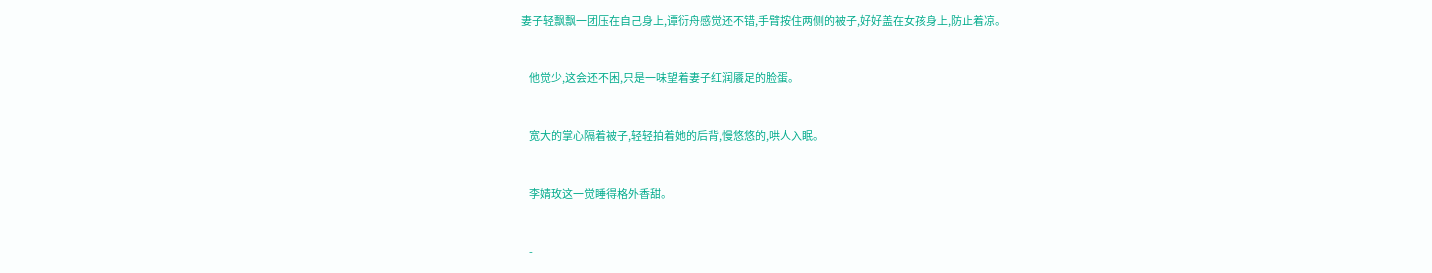妻子轻飘飘一团压在自己身上,谭衍舟感觉还不错,手臂按住两侧的被子,好好盖在女孩身上,防止着凉。


    他觉少,这会还不困,只是一味望着妻子红润餍足的脸蛋。


    宽大的掌心隔着被子,轻轻拍着她的后背,慢悠悠的,哄人入眠。


    李婧玫这一觉睡得格外香甜。


    -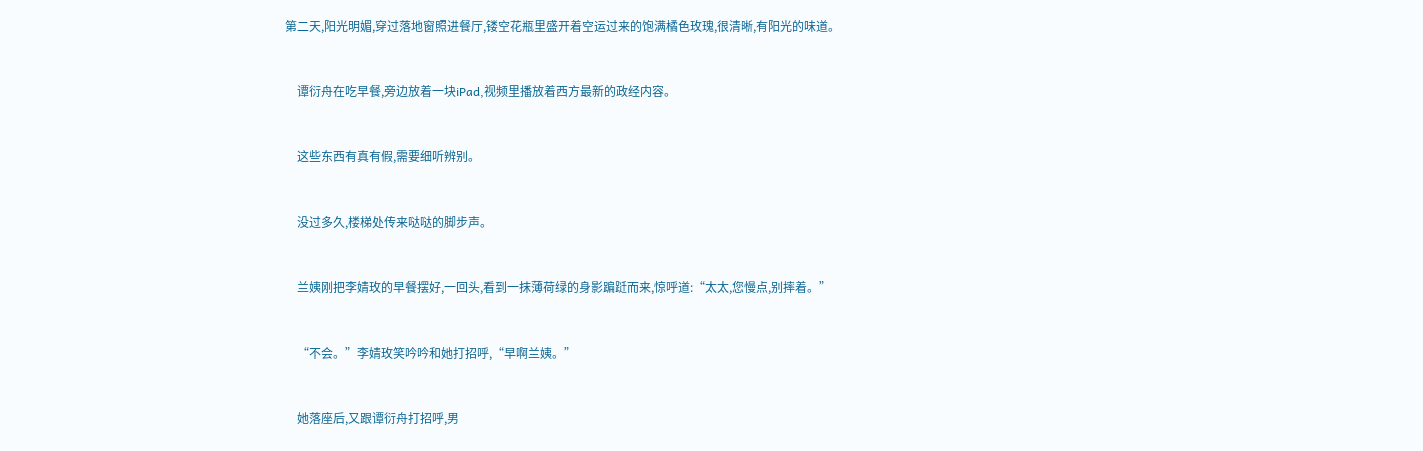第二天,阳光明媚,穿过落地窗照进餐厅,镂空花瓶里盛开着空运过来的饱满橘色玫瑰,很清晰,有阳光的味道。


    谭衍舟在吃早餐,旁边放着一块iPad,视频里播放着西方最新的政经内容。


    这些东西有真有假,需要细听辨别。


    没过多久,楼梯处传来哒哒的脚步声。


    兰姨刚把李婧玫的早餐摆好,一回头,看到一抹薄荷绿的身影蹁跹而来,惊呼道:“太太,您慢点,别摔着。”


    “不会。”李婧玫笑吟吟和她打招呼,“早啊兰姨。”


    她落座后,又跟谭衍舟打招呼,男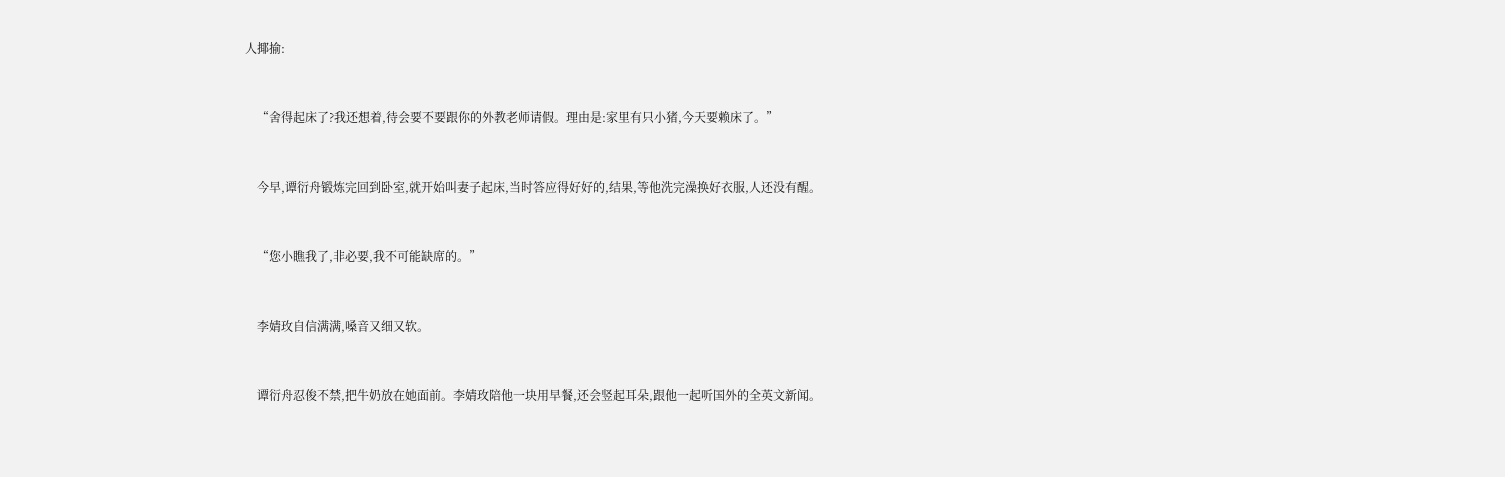人揶揄:


    “舍得起床了?我还想着,待会要不要跟你的外教老师请假。理由是:家里有只小猪,今天要赖床了。”


    今早,谭衍舟锻炼完回到卧室,就开始叫妻子起床,当时答应得好好的,结果,等他洗完澡换好衣服,人还没有醒。


    “您小瞧我了,非必要,我不可能缺席的。”


    李婧玫自信满满,嗓音又细又软。


    谭衍舟忍俊不禁,把牛奶放在她面前。李婧玫陪他一块用早餐,还会竖起耳朵,跟他一起听国外的全英文新闻。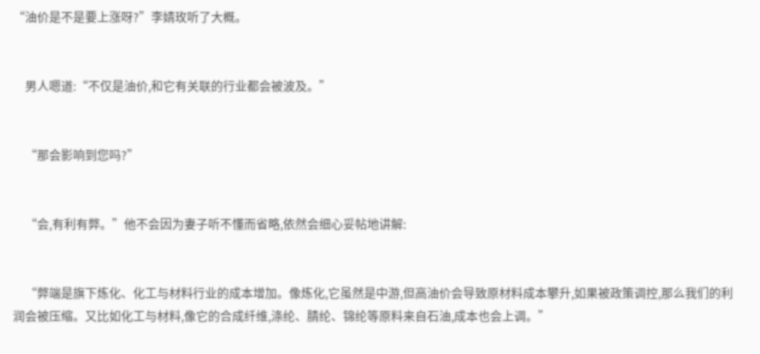“油价是不是要上涨呀?”李婧玫听了大概。


    男人嗯道:“不仅是油价,和它有关联的行业都会被波及。”


    “那会影响到您吗?”


    “会,有利有弊。”他不会因为妻子听不懂而省略,依然会细心妥帖地讲解:


    “弊端是旗下炼化、化工与材料行业的成本增加。像炼化,它虽然是中游,但高油价会导致原材料成本攀升,如果被政策调控,那么我们的利润会被压缩。又比如化工与材料,像它的合成纤维,涤纶、腈纶、锦纶等原料来自石油,成本也会上调。”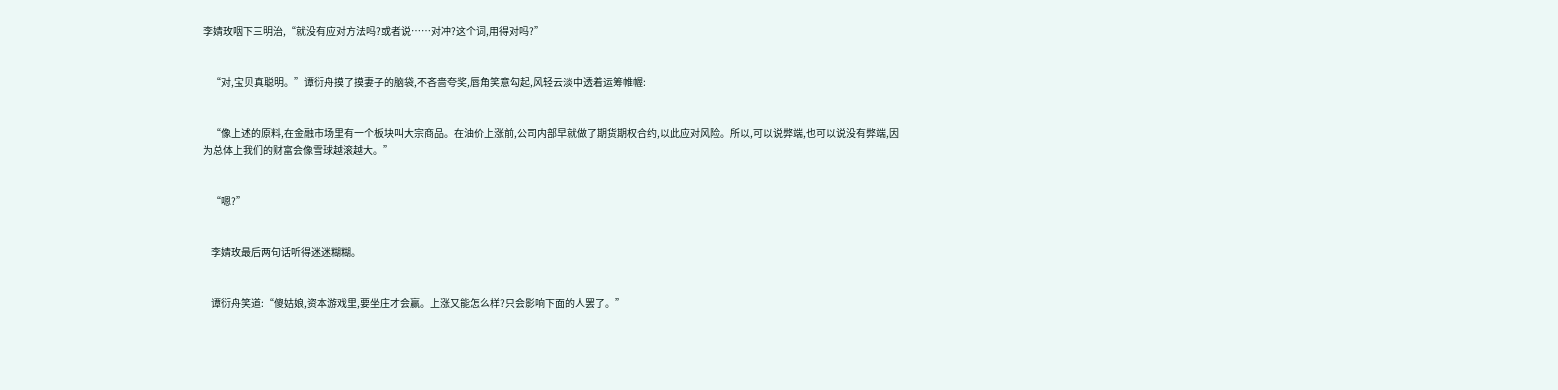李婧玫咽下三明治,“就没有应对方法吗?或者说……对冲?这个词,用得对吗?”


    “对,宝贝真聪明。”谭衍舟摸了摸妻子的脑袋,不吝啬夸奖,唇角笑意勾起,风轻云淡中透着运筹帷幄:


    “像上述的原料,在金融市场里有一个板块叫大宗商品。在油价上涨前,公司内部早就做了期货期权合约,以此应对风险。所以,可以说弊端,也可以说没有弊端,因为总体上我们的财富会像雪球越滚越大。”


    “嗯?”


    李婧玫最后两句话听得迷迷糊糊。


    谭衍舟笑道:“傻姑娘,资本游戏里,要坐庄才会赢。上涨又能怎么样?只会影响下面的人罢了。”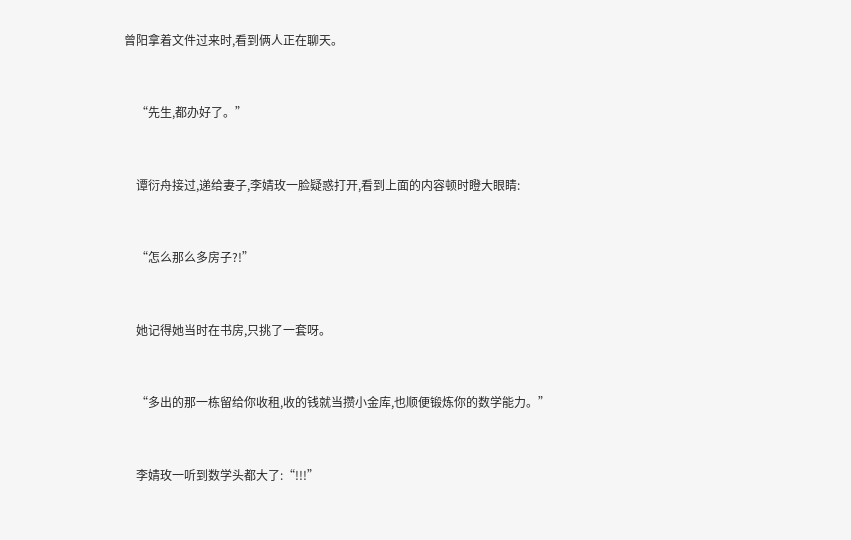曾阳拿着文件过来时,看到俩人正在聊天。


    “先生,都办好了。”


    谭衍舟接过,递给妻子,李婧玫一脸疑惑打开,看到上面的内容顿时瞪大眼睛:


    “怎么那么多房子?!”


    她记得她当时在书房,只挑了一套呀。


    “多出的那一栋留给你收租,收的钱就当攒小金库,也顺便锻炼你的数学能力。”


    李婧玫一听到数学头都大了:“!!!”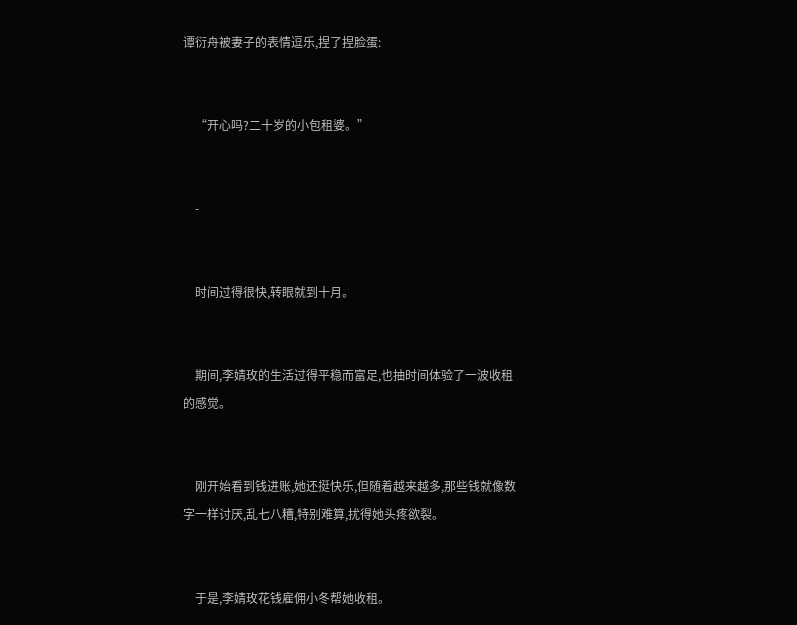谭衍舟被妻子的表情逗乐,捏了捏脸蛋:


    “开心吗?二十岁的小包租婆。”


    -


    时间过得很快,转眼就到十月。


    期间,李婧玫的生活过得平稳而富足,也抽时间体验了一波收租的感觉。


    刚开始看到钱进账,她还挺快乐,但随着越来越多,那些钱就像数字一样讨厌,乱七八糟,特别难算,扰得她头疼欲裂。


    于是,李婧玫花钱雇佣小冬帮她收租。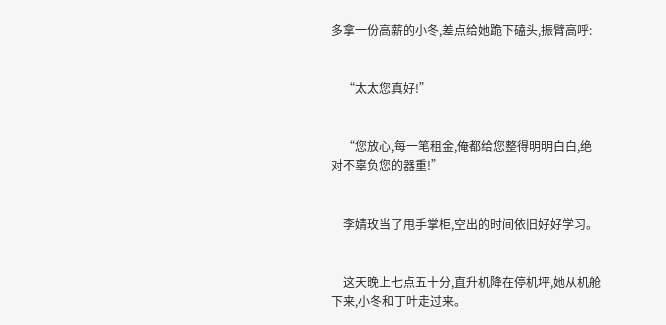多拿一份高薪的小冬,差点给她跪下磕头,振臂高呼:


    “太太您真好!”


    “您放心,每一笔租金,俺都给您整得明明白白,绝对不辜负您的器重!”


    李婧玫当了甩手掌柜,空出的时间依旧好好学习。


    这天晚上七点五十分,直升机降在停机坪,她从机舱下来,小冬和丁叶走过来。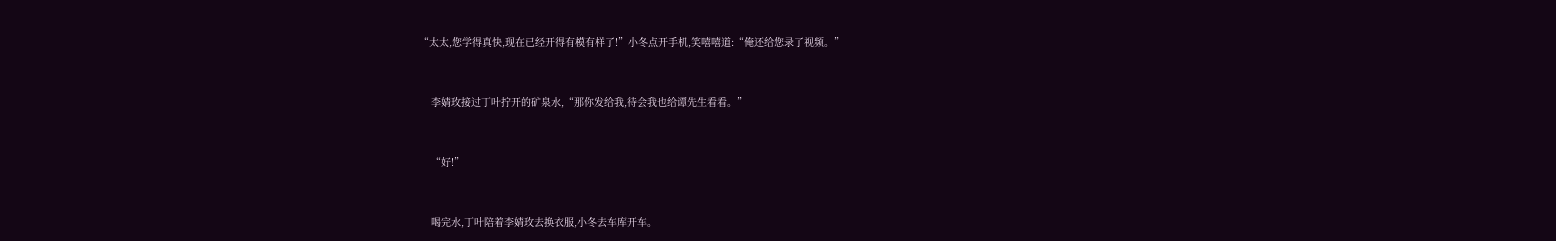“太太,您学得真快,现在已经开得有模有样了!”小冬点开手机,笑嘻嘻道:“俺还给您录了视频。”


    李婧玫接过丁叶拧开的矿泉水,“那你发给我,待会我也给谭先生看看。”


    “好!”


    喝完水,丁叶陪着李婧玫去换衣服,小冬去车库开车。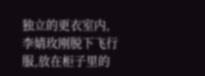独立的更衣室内,李婧玫刚脱下飞行服,放在柜子里的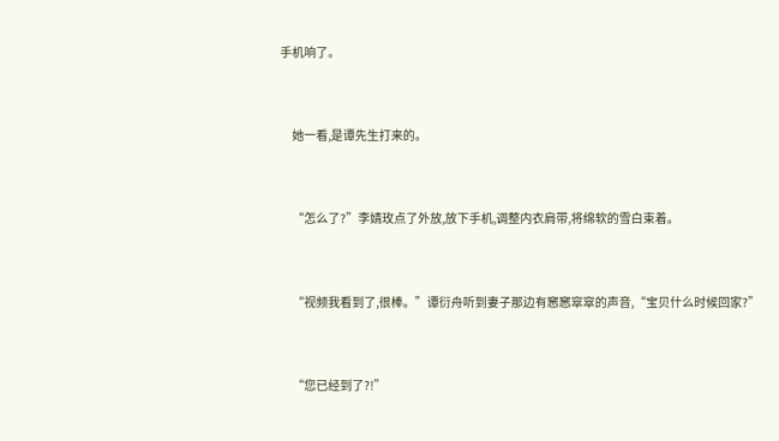手机响了。


    她一看,是谭先生打来的。


    “怎么了?”李婧玫点了外放,放下手机,调整内衣肩带,将绵软的雪白束着。


    “视频我看到了,很棒。”谭衍舟听到妻子那边有窸窸窣窣的声音,“宝贝什么时候回家?”


    “您已经到了?!”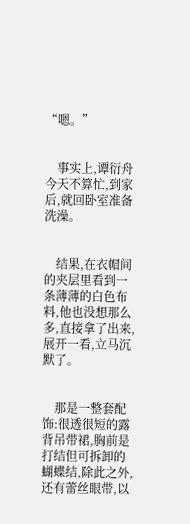“嗯。”


    事实上,谭衍舟今天不算忙,到家后,就回卧室准备洗澡。


    结果,在衣帽间的夹层里看到一条薄薄的白色布料,他也没想那么多,直接拿了出来,展开一看,立马沉默了。


    那是一整套配饰:很透很短的露背吊带裙,胸前是打结但可拆卸的蝴蝶结,除此之外,还有蕾丝眼带,以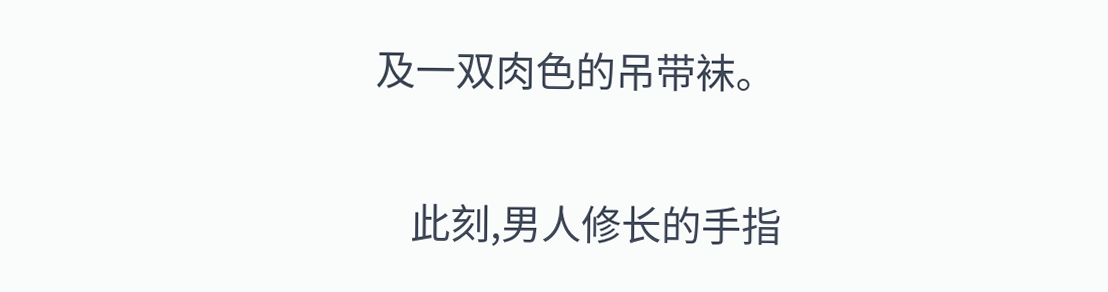及一双肉色的吊带袜。


    此刻,男人修长的手指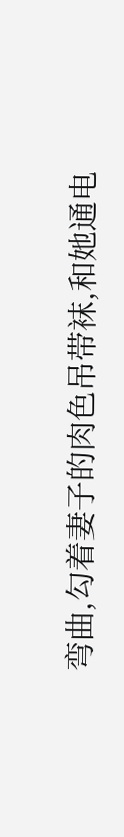弯曲,勾着妻子的肉色吊带袜,和她通电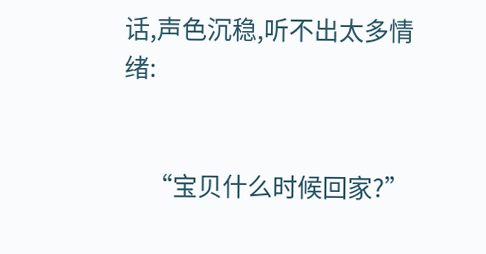话,声色沉稳,听不出太多情绪:


    “宝贝什么时候回家?”